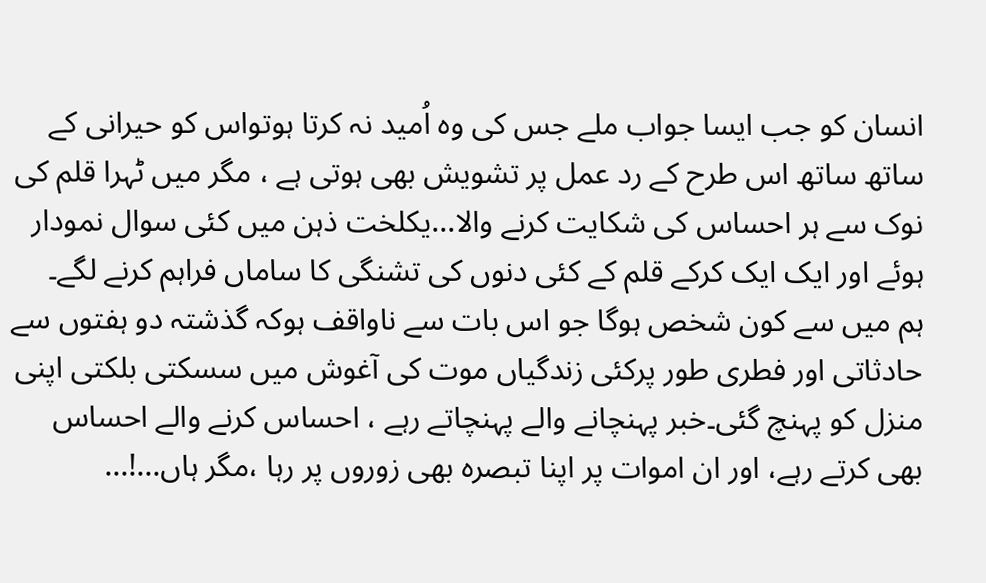انسان کو جب ایسا جواب ملے جس کی وہ اُمید نہ کرتا ہوتواس کو حیرانی کے ساتھ ساتھ اس طرح کے رد عمل پر تشویش بھی ہوتی ہے ، مگر میں ٹہرا قلم کی نوک سے ہر احساس کی شکایت کرنے والا...یکلخت ذہن میں کئی سوال نمودار ہوئے اور ایک ایک کرکے قلم کے کئی دنوں کی تشنگی کا ساماں فراہم کرنے لگے۔
ہم میں سے کون شخص ہوگا جو اس بات سے ناواقف ہوکہ گذشتہ دو ہفتوں سے حادثاتی اور فطری طور پرکئی زندگیاں موت کی آغوش میں سسکتی بلکتی اپنی منزل کو پہنچ گئی۔خبر پہنچانے والے پہنچاتے رہے ، احساس کرنے والے احساس بھی کرتے رہے، اور ان اموات پر اپنا تبصرہ بھی زوروں پر رہا ،مگر ہاں...!...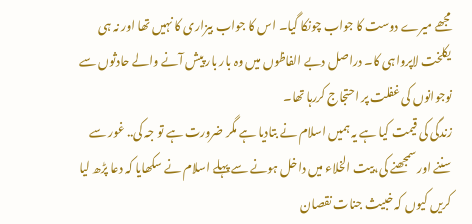مجھے میرے دوست کا جواب چونکا گیا۔ اس کا جواب بیزاری کا نہیں تھا اور نہ ہی یکلخت لاپرواہی کا۔ دراصل دبے الفاظوں میں وہ بار بار پیش آنے والے حادثوں سے نوجوانوں کی غفلت پر احتجاج کررہا تھا۔
زندگی کی قیمت کیا ہے یہ ہمیں اسلام نے بتادیا ہے مگر ضرورت ہے تو جہ کی.. غور سے سننے اور سمجھنے کی،بیت الخلاء میں داخل ہونے سے پہلے اسلام نے سکھایا کہ دعا پڑھ لیا کریں کیوں کہ خبیث جنات نقصان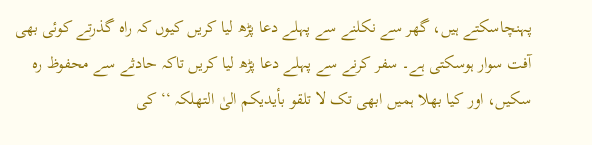پہنچاسکتے ہیں، گھر سے نکلنے سے پہلے دعا پڑھ لیا کریں کیوں کہ راہ گذرتے کوئی بھی آفت سوار ہوسکتی ہے۔ سفر کرنے سے پہلے دعا پڑھ لیا کریں تاکہ حادثے سے محفوظ رہ سکیں، اور کیا بھلا ہمیں ابھی تک لا تلقو بأیدیکم الیٰ التھلکہ ‘‘ کی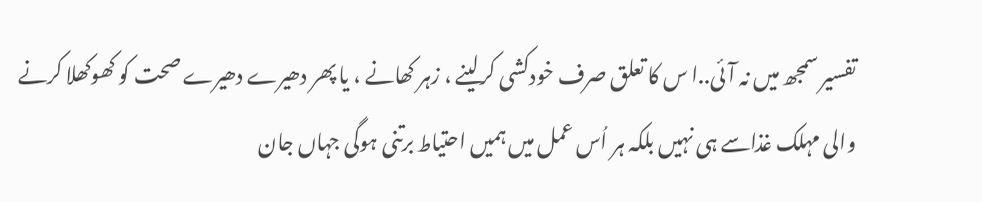تفسیر سمجھ میں نہ آئی..ا س کا تعلق صرف خودکشی کرلینے ، زہر کھانے ، یا پھر دھیرے دھیرے صحت کو کھوکھلا کرنے والی مہلک غذاسے ہی نہیں بلکہ ہر اُس عمل میں ہمیں احتیاط برتنی ہوگی جہاں جان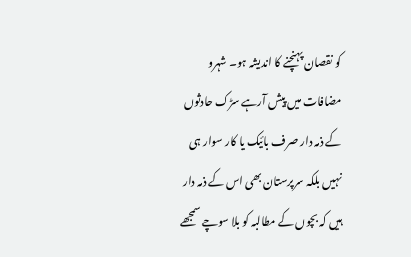کو نقصان پہنچنے کا اندیشہ ہو۔ شہرو مضافات میں پیش آرہے سڑک حادثوں کے ذمہ دار صرف بائیک یا کار سوار ہی نہیں بلکہ سرپرستان بھی اس کے ذمہ دار ہیں کہ بچوں کے مطالبہ کو بلا سوچے سمجھے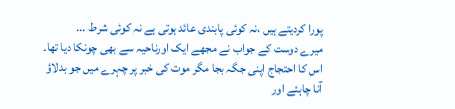پورا کردیتے ہیں ،نہ کوئی پابندی عائد ہوتی ہے نہ کوئی شرط ...
میرے دوست کے جواب نے مجھے ایک اورناحیہ سے بھی چونکا دیا تھا۔ اس کا احتجاج اپنی جگہ بجا مگر موت کی خبر پر چہرے میں جو بدلاؤ آنا چاہئے اور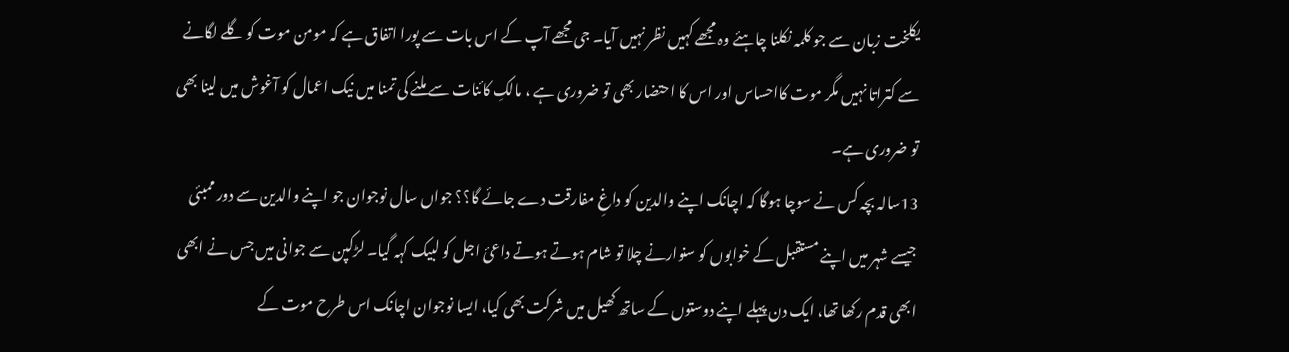یکلخت زبان سے جو کلمہ نکلنا چاہئے وہ مجھے کہیں نظر نہیں آیا۔ جی مجھے آپ کے اس بات سے پورا اتفاق ہے کہ مومن موت کو گلے لگانے سے کتراتا نہیں مگر موت کااحساس اور اس کا احتضار بھی تو ضروری ہے ، مالکِ کائنات سے ملنے کی تمنا میں نیک اعمال کو آغوش میں لینا بھی تو ضروری ہے۔
13سالہ بچہ کس نے سوچا ہوگا کہ اچانک اپنے والدین کو داغِ مفارقت دے جائے گا؟؟ جواں سال نوجوان جو اپنے والدین سے دور ممبئی جیسے شہر میں اپنے مستقبل کے خوابوں کو سنوارنے چلا تو شام ہوتے ہوتے داعئ اجل کو لبیک کہہ گیا۔ لڑکپن سے جوانی میں جس نے ابھی ابھی قدم رکھا تھا، ایک دن پہلے اپنے دوستوں کے ساتھ کھیل میں شرکت بھی کیا، ایسا نوجوان اچانک اس طرح موت کے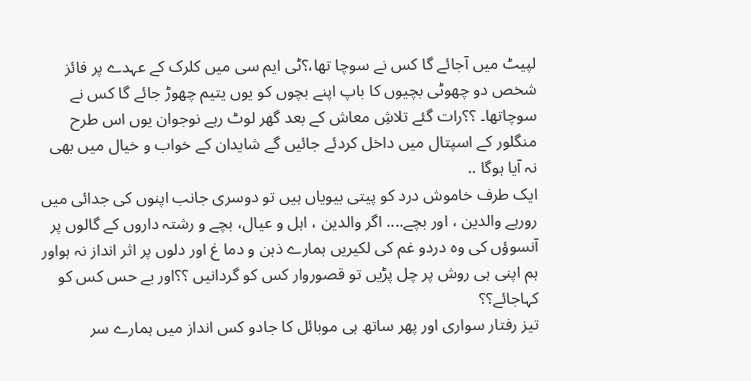لپیٹ میں آجائے گا کس نے سوچا تھا،؟ٹی ایم سی میں کلرک کے عہدے پر فائز شخص دو چھوٹی بچیوں کا باپ اپنے بچوں کو یوں یتیم چھوڑ جائے گا کس نے سوچاتھا۔ ؟؟رات گئے تلاشِ معاش کے بعد گھر لوٹ رہے نوجوان یوں اس طرح منگلور کے اسپتال میں داخل کردئے جائیں گے شایدان کے خواب و خیال میں بھی نہ آیا ہوگا ..
ایک طرف خاموش درد کو پیتی بیویاں ہیں تو دوسری جانب اپنوں کی جدائی میں رورہے والدین ، اور بچے.... اگر والدین ، اہل و عیال، بچے و رشتہ داروں کے گالوں پر آنسوؤں کی وہ دردو غم کی لکیریں ہمارے ذہن و دما غ اور دلوں پر اثر انداز نہ ہواور ہم اپنی ہی روش پر چل پڑیں تو قصوروار کس کو گردانیں ؟؟اور بے حس کس کو کہاجائے؟؟
تیز رفتار سواری اور پھر ساتھ ہی موبائل کا جادو کس انداز میں ہمارے سر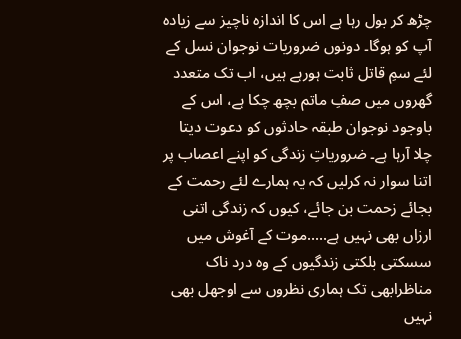چڑھ کر بول رہا ہے اس کا اندازہ ناچیز سے زیادہ آپ کو ہوگا۔ دونوں ضروریات نوجوان نسل کے لئے سمِ قاتل ثابت ہورہے ہیں، اب تک متعدد گھروں میں صفِ ماتم بچھ چکا ہے، اس کے باوجود نوجوان طبقہ حادثوں کو دعوت دیتا چلا آرہا ہے۔ ضروریاتِ زندگی کو اپنے اعصاب پر اتنا سوار نہ کرلیں کہ یہ ہمارے لئے رحمت کے بجائے زحمت بن جائے، کیوں کہ زندگی اتنی ارزاں بھی نہیں ہے.....موت کے آغوش میں سسکتی بلکتی زندگیوں کے وہ درد ناک مناظرابھی تک ہماری نظروں سے اوجھل بھی نہیں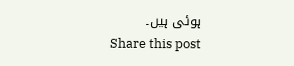ہوئی ہیں۔
Share this post